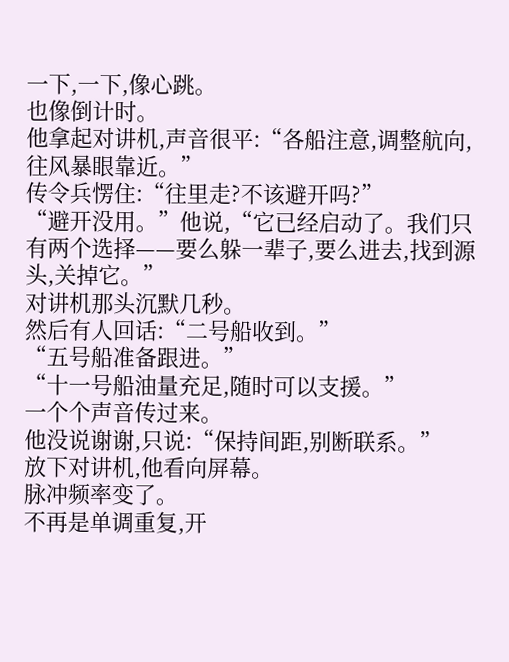一下,一下,像心跳。
也像倒计时。
他拿起对讲机,声音很平:“各船注意,调整航向,往风暴眼靠近。”
传令兵愣住:“往里走?不该避开吗?”
“避开没用。”他说,“它已经启动了。我们只有两个选择——要么躲一辈子,要么进去,找到源头,关掉它。”
对讲机那头沉默几秒。
然后有人回话:“二号船收到。”
“五号船准备跟进。”
“十一号船油量充足,随时可以支援。”
一个个声音传过来。
他没说谢谢,只说:“保持间距,别断联系。”
放下对讲机,他看向屏幕。
脉冲频率变了。
不再是单调重复,开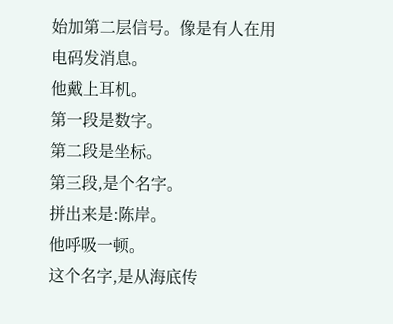始加第二层信号。像是有人在用电码发消息。
他戴上耳机。
第一段是数字。
第二段是坐标。
第三段,是个名字。
拼出来是:陈岸。
他呼吸一顿。
这个名字,是从海底传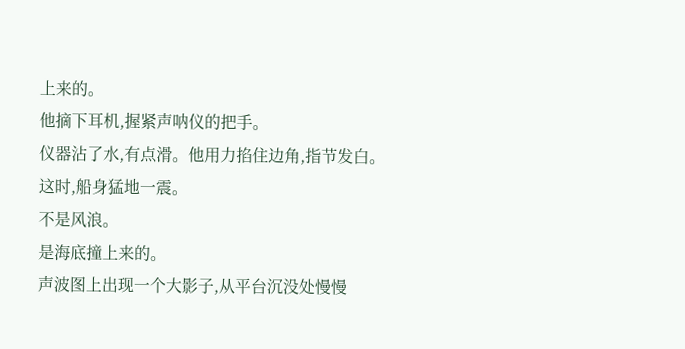上来的。
他摘下耳机,握紧声呐仪的把手。
仪器沾了水,有点滑。他用力掐住边角,指节发白。
这时,船身猛地一震。
不是风浪。
是海底撞上来的。
声波图上出现一个大影子,从平台沉没处慢慢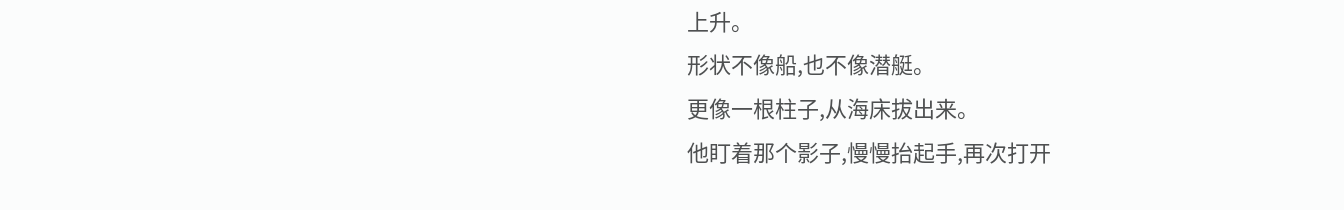上升。
形状不像船,也不像潜艇。
更像一根柱子,从海床拔出来。
他盯着那个影子,慢慢抬起手,再次打开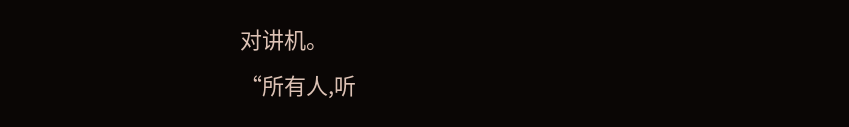对讲机。
“所有人,听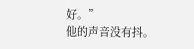好。”
他的声音没有抖。